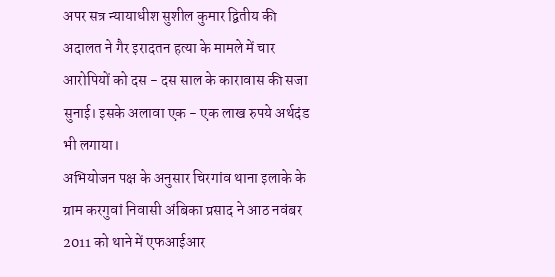अपर सत्र न्यायाधीश सुशील कुमार द्वितीय की अदालत ने गैर इरादतन हत्या के मामले में चार आरोपियों को दस - दस साल के कारावास की सजा सुनाई। इसके अलावा एक - एक लाख रुपये अर्थदंड भी लगाया।
अभियोजन पक्ष के अनुसार चिरगांव थाना इलाके के ग्राम करगुवां निवासी अंबिका प्रसाद ने आठ नवंबर 2011 को थाने में एफआईआर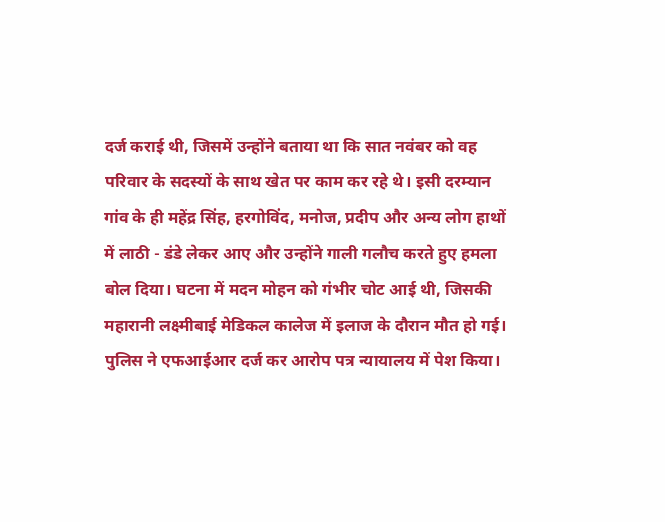दर्ज कराई थी, जिसमें उन्होंने बताया था कि सात नवंबर को वह परिवार के सदस्यों के साथ खेत पर काम कर रहे थे। इसी दरम्यान गांव के ही महेंद्र सिंह, हरगोविंद, मनोज, प्रदीप और अन्य लोग हाथों में लाठी - डंडे लेकर आए और उन्होंने गाली गलौच करते हुए हमला बोल दिया। घटना में मदन मोहन को गंभीर चोट आई थी, जिसकी महारानी लक्ष्मीबाई मेडिकल कालेज में इलाज के दौरान मौत हो गई। पुलिस ने एफआईआर दर्ज कर आरोप पत्र न्यायालय में पेश किया।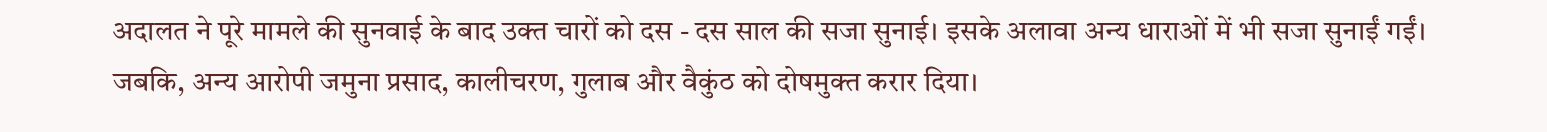अदालत ने पूरे मामले की सुनवाई के बाद उक्त चारों को दस - दस साल की सजा सुनाई। इसके अलावा अन्य धाराओं में भी सजा सुनाईं गईं। जबकि, अन्य आरोपी जमुना प्रसाद, कालीचरण, गुलाब और वैकुंठ को दोषमुक्त करार दिया।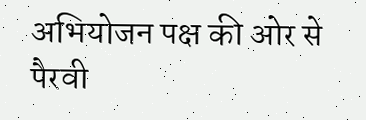अभियोजन पक्ष की ओर से पैरवी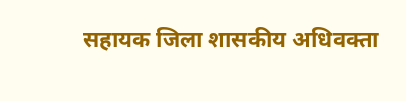सहायक जिला शासकीय अधिवक्ता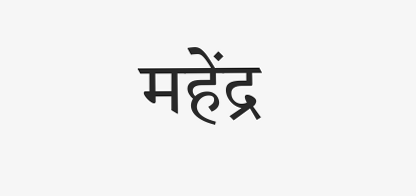महेंद्र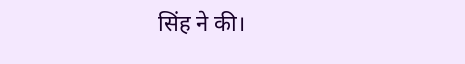सिंह ने की।